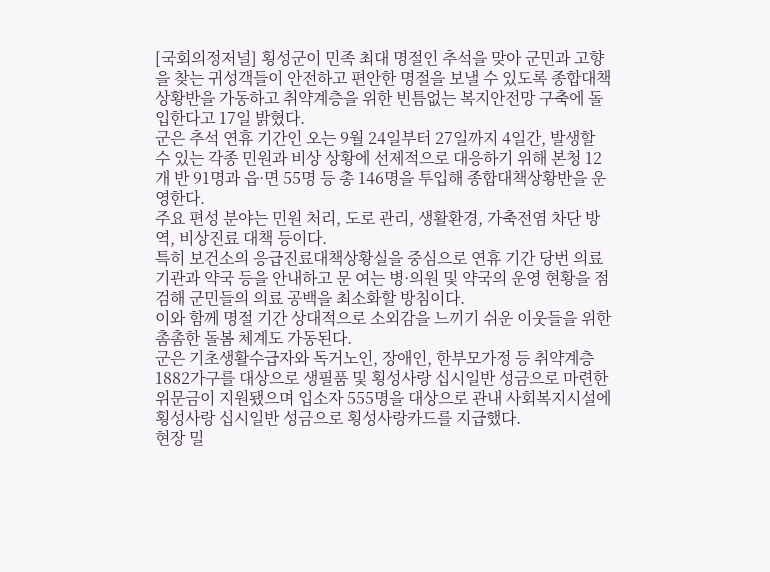[국회의정저널] 횡성군이 민족 최대 명절인 추석을 맞아 군민과 고향을 찾는 귀성객들이 안전하고 편안한 명절을 보낼 수 있도록 종합대책 상황반을 가동하고 취약계층을 위한 빈틈없는 복지안전망 구축에 돌입한다고 17일 밝혔다.
군은 추석 연휴 기간인 오는 9월 24일부터 27일까지 4일간, 발생할 수 있는 각종 민원과 비상 상황에 선제적으로 대응하기 위해 본청 12개 반 91명과 읍·면 55명 등 총 146명을 투입해 종합대책상황반을 운영한다.
주요 편성 분야는 민원 처리, 도로 관리, 생활환경, 가축전염 차단 방역, 비상진료 대책 등이다.
특히 보건소의 응급진료대책상황실을 중심으로 연휴 기간 당번 의료기관과 약국 등을 안내하고 문 여는 병·의원 및 약국의 운영 현황을 점검해 군민들의 의료 공백을 최소화할 방침이다.
이와 함께 명절 기간 상대적으로 소외감을 느끼기 쉬운 이웃들을 위한 촘촘한 돌봄 체계도 가동된다.
군은 기초생활수급자와 독거노인, 장애인, 한부모가정 등 취약계층 1882가구를 대상으로 생필품 및 횡성사랑 십시일반 성금으로 마련한 위문금이 지원됐으며 입소자 555명을 대상으로 관내 사회복지시설에 횡성사랑 십시일반 성금으로 횡성사랑카드를 지급했다.
현장 밀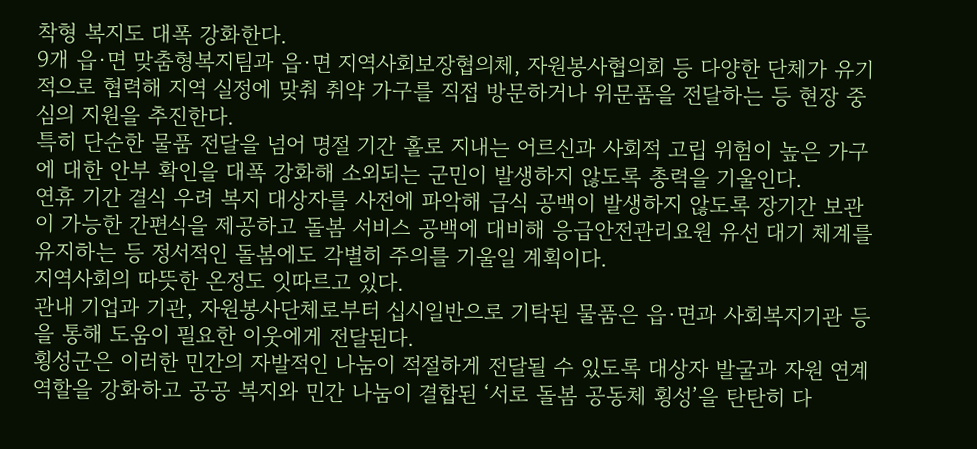착형 복지도 대폭 강화한다.
9개 읍·면 맞춤형복지팀과 읍·면 지역사회보장협의체, 자원봉사협의회 등 다양한 단체가 유기적으로 협력해 지역 실정에 맞춰 취약 가구를 직접 방문하거나 위문품을 전달하는 등 현장 중심의 지원을 추진한다.
특히 단순한 물품 전달을 넘어 명절 기간 홀로 지내는 어르신과 사회적 고립 위험이 높은 가구에 대한 안부 확인을 대폭 강화해 소외되는 군민이 발생하지 않도록 총력을 기울인다.
연휴 기간 결식 우려 복지 대상자를 사전에 파악해 급식 공백이 발생하지 않도록 장기간 보관이 가능한 간편식을 제공하고 돌봄 서비스 공백에 대비해 응급안전관리요원 유선 대기 체계를 유지하는 등 정서적인 돌봄에도 각별히 주의를 기울일 계획이다.
지역사회의 따뜻한 온정도 잇따르고 있다.
관내 기업과 기관, 자원봉사단체로부터 십시일반으로 기탁된 물품은 읍·면과 사회복지기관 등을 통해 도움이 필요한 이웃에게 전달된다.
횡성군은 이러한 민간의 자발적인 나눔이 적절하게 전달될 수 있도록 대상자 발굴과 자원 연계 역할을 강화하고 공공 복지와 민간 나눔이 결합된 ‘서로 돌봄 공동체 횡성’을 탄탄히 다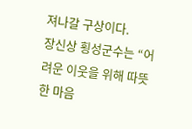져나갈 구상이다.
장신상 횡성군수는 “어려운 이웃을 위해 따뜻한 마음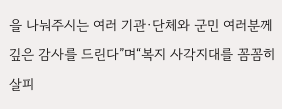을 나눠주시는 여러 기관·단체와 군민 여러분께 깊은 감사를 드린다”며“복지 사각지대를 꼼꼼히 살피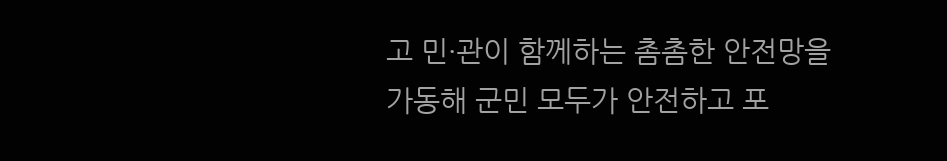고 민·관이 함께하는 촘촘한 안전망을 가동해 군민 모두가 안전하고 포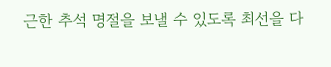근한 추석 명절을 보낼 수 있도록 최선을 다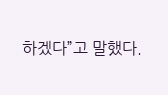하겠다”고 말했다.